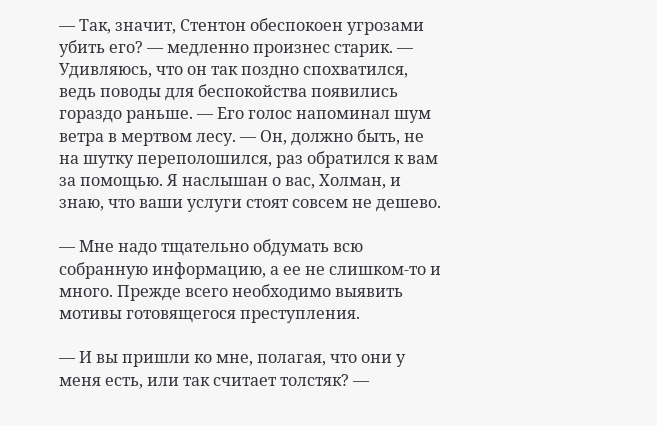— Так, значит, Стентон обеспокоен угрозами убить его? — медленно произнес старик. — Удивляюсь, что он так поздно спохватился, ведь поводы для беспокойства появились гораздо раньше. — Его голос напоминал шум ветра в мертвом лесу. — Он, должно быть, не на шутку переполошился, раз обратился к вам за помощью. Я наслышан о вас, Холман, и знаю, что ваши услуги стоят совсем не дешево.

— Мне надо тщательно обдумать всю собранную информацию, а ее не слишком-то и много. Прежде всего необходимо выявить мотивы готовящегося преступления.

— И вы пришли ко мне, полагая, что они у меня есть, или так считает толстяк? —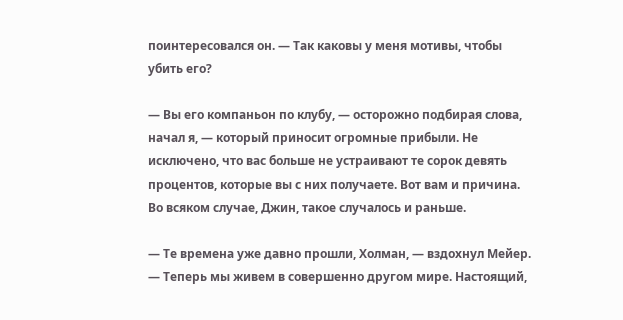поинтересовался он. — Так каковы у меня мотивы, чтобы убить его?

— Вы его компаньон по клубу, — осторожно подбирая слова, начал я, — который приносит огромные прибыли. Не исключено, что вас больше не устраивают те сорок девять процентов, которые вы с них получаете. Вот вам и причина. Во всяком случае, Джин, такое случалось и раньше.

— Те времена уже давно прошли, Холман, — вздохнул Мейер. — Теперь мы живем в совершенно другом мире. Настоящий,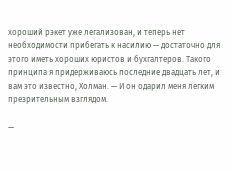хороший рэкет уже легализован, и теперь нет необходимости прибегать к насилию — достаточно для этого иметь хороших юристов и бухгалтеров. Такого принципа я придерживаюсь последние двадцать лет, и вам это известно, Холман. — И он одарил меня легким презрительным взглядом.

—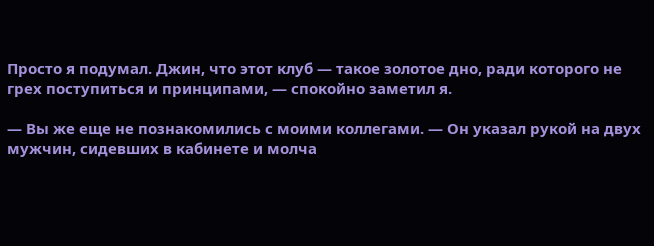Просто я подумал. Джин, что этот клуб — такое золотое дно, ради которого не грех поступиться и принципами, — спокойно заметил я.

— Вы же еще не познакомились с моими коллегами. — Он указал рукой на двух мужчин, сидевших в кабинете и молча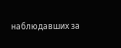наблюдавших за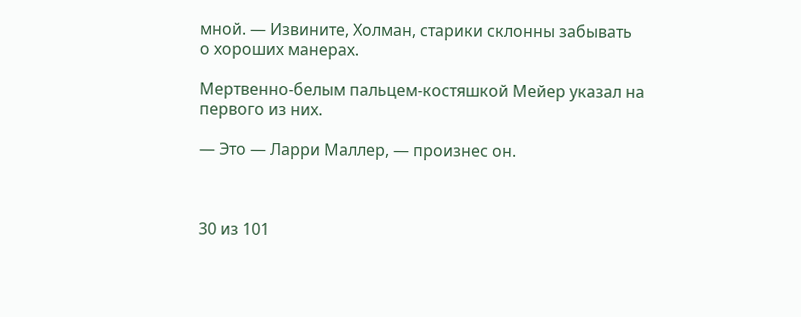мной. — Извините, Холман, старики склонны забывать о хороших манерах.

Мертвенно-белым пальцем-костяшкой Мейер указал на первого из них.

— Это — Ларри Маллер, — произнес он.



30 из 101